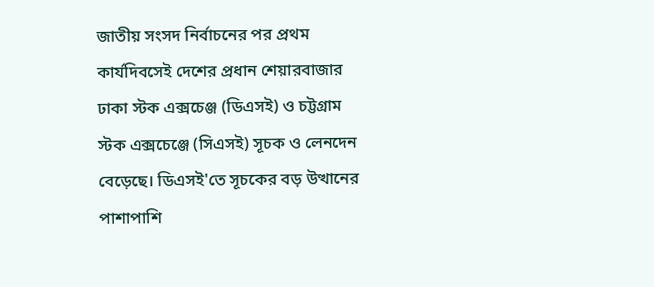জাতীয় সংসদ নির্বাচনের পর প্রথম কার্যদিবসেই দেশের প্রধান শেয়ারবাজার ঢাকা স্টক এক্সচেঞ্জ (ডিএসই) ও চট্টগ্রাম স্টক এক্সচেঞ্জে (সিএসই) সূচক ও লেনদেন বেড়েছে। ডিএসই'তে সূচকের বড় উত্থানের পাশাপাশি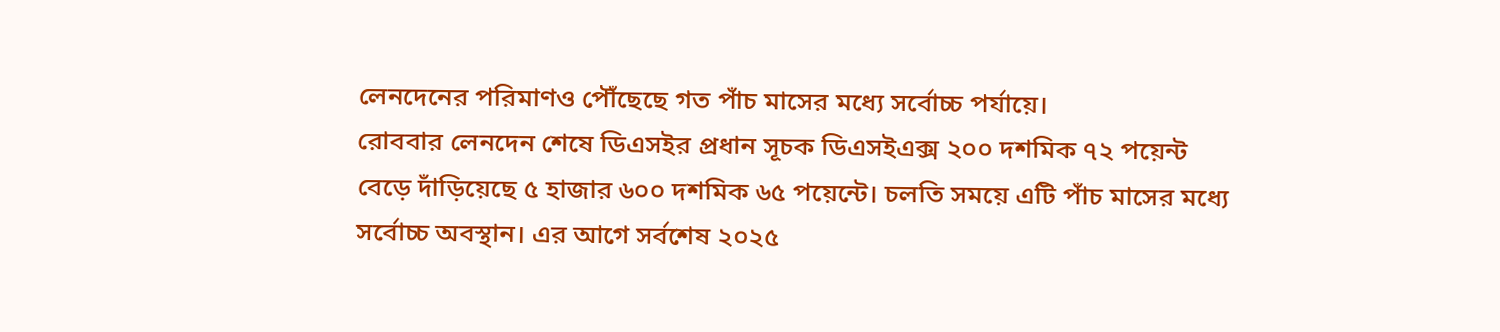লেনদেনের পরিমাণও পৌঁছেছে গত পাঁচ মাসের মধ্যে সর্বোচ্চ পর্যায়ে।
রোববার লেনদেন শেষে ডিএসইর প্রধান সূচক ডিএসইএক্স ২০০ দশমিক ৭২ পয়েন্ট বেড়ে দাঁড়িয়েছে ৫ হাজার ৬০০ দশমিক ৬৫ পয়েন্টে। চলতি সময়ে এটি পাঁচ মাসের মধ্যে সর্বোচ্চ অবস্থান। এর আগে সর্বশেষ ২০২৫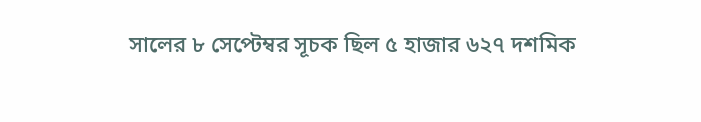সালের ৮ সেপ্টেম্বর সূচক ছিল ৫ হাজার ৬২৭ দশমিক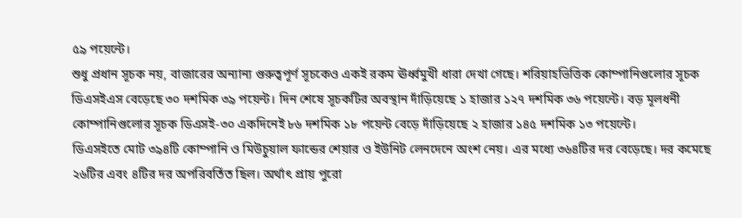৫৯ পয়েন্টে।
শুধু প্রধান সূচক নয়, বাজারের অন্যান্য গুরুত্বপূর্ণ সূচকেও একই রকম ঊর্ধ্বমুখী ধারা দেখা গেছে। শরিয়াহভিত্তিক কোম্পানিগুলোর সূচক ডিএসইএস বেড়েছে ৩০ দশমিক ৩৯ পয়েন্ট। দিন শেষে সূচকটির অবস্থান দাঁড়িয়েছে ১ হাজার ১২৭ দশমিক ৩৬ পয়েন্টে। বড় মূলধনী কোম্পানিগুলোর সূচক ডিএসই-৩০ একদিনেই ৮৬ দশমিক ১৮ পয়েন্ট বেড়ে দাঁড়িয়েছে ২ হাজার ১৪৫ দশমিক ১৩ পয়েন্টে।
ডিএসইতে মোট ৩৯৪টি কোম্পানি ও মিউচুয়াল ফান্ডের শেয়ার ও ইউনিট লেনদেনে অংশ নেয়। এর মধ্যে ৩৬৪টির দর বেড়েছে। দর কমেছে ২৬টির এবং ৪টির দর অপরিবর্তিত ছিল। অর্থাৎ প্রায় পুরো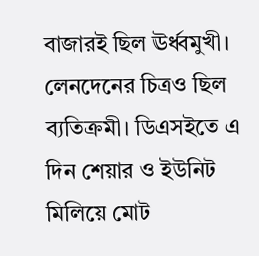বাজারই ছিল ঊর্ধ্বমুখী।
লেনদেনের চিত্রও ছিল ব্যতিক্রমী। ডিএসইতে এ দিন শেয়ার ও ইউনিট মিলিয়ে মোট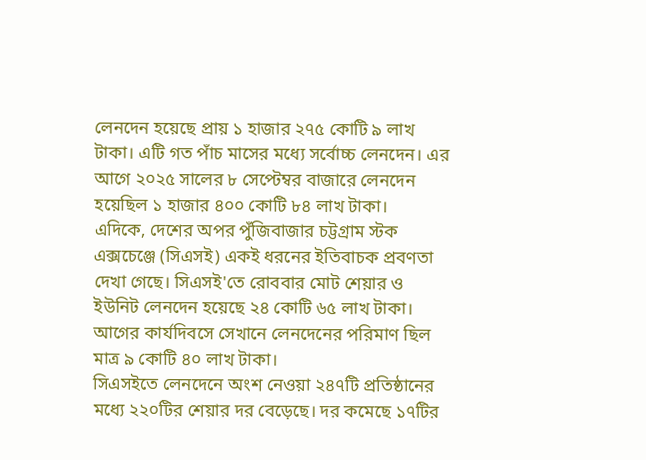লেনদেন হয়েছে প্রায় ১ হাজার ২৭৫ কোটি ৯ লাখ টাকা। এটি গত পাঁচ মাসের মধ্যে সর্বোচ্চ লেনদেন। এর আগে ২০২৫ সালের ৮ সেপ্টেম্বর বাজারে লেনদেন হয়েছিল ১ হাজার ৪০০ কোটি ৮৪ লাখ টাকা।
এদিকে, দেশের অপর পুঁজিবাজার চট্টগ্রাম স্টক এক্সচেঞ্জে (সিএসই) একই ধরনের ইতিবাচক প্রবণতা দেখা গেছে। সিএসই'তে রোববার মোট শেয়ার ও ইউনিট লেনদেন হয়েছে ২৪ কোটি ৬৫ লাখ টাকা। আগের কার্যদিবসে সেখানে লেনদেনের পরিমাণ ছিল মাত্র ৯ কোটি ৪০ লাখ টাকা।
সিএসইতে লেনদেনে অংশ নেওয়া ২৪৭টি প্রতিষ্ঠানের মধ্যে ২২০টির শেয়ার দর বেড়েছে। দর কমেছে ১৭টির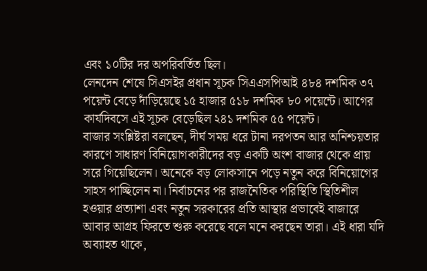এবং ১০টির দর অপরিবর্তিত ছিল।
লেনদেন শেষে সিএসইর প্রধান সূচক সিএএসপিআই ৪৮৪ দশমিক ৩৭ পয়েন্ট বেড়ে দাঁড়িয়েছে ১৫ হাজার ৫১৮ দশমিক ৮০ পয়েন্টে। আগের কার্যদিবসে এই সূচক বেড়েছিল ২৪১ দশমিক ৫৫ পয়েন্ট।
বাজার সংশ্লিষ্টরা বলছেন, দীর্ঘ সময় ধরে টানা দরপতন আর অনিশ্চয়তার কারণে সাধারণ বিনিয়োগকারীদের বড় একটি অংশ বাজার থেকে প্রায় সরে গিয়েছিলেন। অনেকে বড় লোকসানে পড়ে নতুন করে বিনিয়োগের সাহস পাচ্ছিলেন না। নির্বাচনের পর রাজনৈতিক পরিস্থিতি স্থিতিশীল হওয়ার প্রত্যাশা এবং নতুন সরকারের প্রতি আস্থার প্রভাবেই বাজারে আবার আগ্রহ ফিরতে শুরু করেছে বলে মনে করছেন তারা। এই ধারা যদি অব্যাহত থাকে,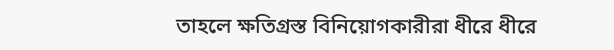তাহলে ক্ষতিগ্রস্ত বিনিয়োগকারীরা ধীরে ধীরে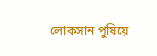লোকসান পুষিয়ে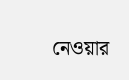নেওয়ার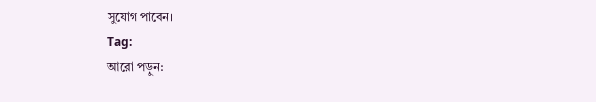সুযোগ পাবেন।
Tag:
আরো পড়ুন: